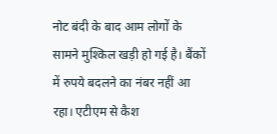नोट बंदी के बाद आम लोगों के सामने मुश्किल खड़ी हो गई है। बैंकों में रुपये बदलने का नंबर नहीं आ रहा। एटीएम से कैश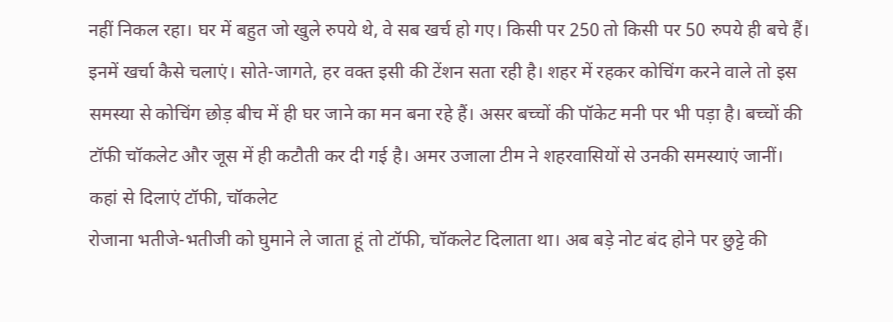नहीं निकल रहा। घर में बहुत जो खुले रुपये थे, वे सब खर्च हो गए। किसी पर 250 तो किसी पर 50 रुपये ही बचे हैं। इनमें खर्चा कैसे चलाएं। सोते-जागते, हर वक्त इसी की टेंशन सता रही है। शहर में रहकर कोचिंग करने वाले तो इस समस्या से कोचिंग छोड़ बीच में ही घर जाने का मन बना रहे हैं। असर बच्चों की पॉकेट मनी पर भी पड़ा है। बच्चों की टॉफी चॉकलेट और जूस में ही कटौती कर दी गई है। अमर उजाला टीम ने शहरवासियों से उनकी समस्याएं जानीं।
कहां से दिलाएं टॉफी, चॉकलेट
रोजाना भतीजे-भतीजी को घुमाने ले जाता हूं तो टॉफी, चॉकलेट दिलाता था। अब बड़े नोट बंद होने पर छुट्टे की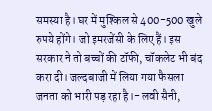समस्या है। घर में मुश्किल से 400-500 खुले रुपये होंगे। जो इमरजेंसी के लिए हैं। इस सरकार ने तो बच्चों की टॉफी, चॉकलेट भी बंद करा दी। जल्दबाजी में लिया गया फैसला जनता को भारी पड़ रहा है।- लवी सैनी,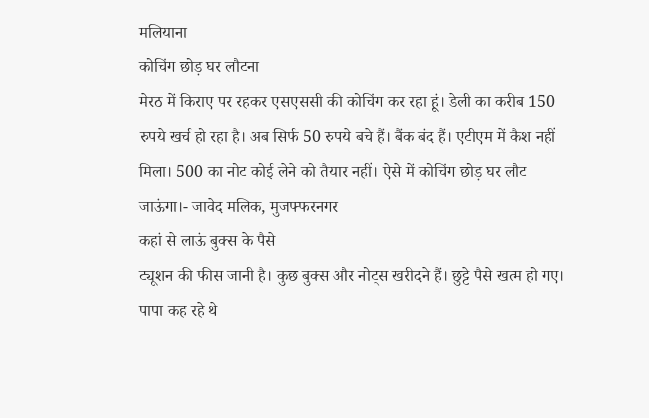मलियाना
कोचिंग छोड़ घर लौटना
मेरठ में किराए पर रहकर एसएससी की कोचिंग कर रहा हूं। डेली का करीब 150 रुपये खर्च हो रहा है। अब सिर्फ 50 रुपये बचे हैं। बैंक बंद हैं। एटीएम में कैश नहीं मिला। 500 का नोट कोई लेने को तैयार नहीं। ऐसे में कोचिंग छोड़ घर लौट जाऊंगा।- जावेद मलिक, मुजफ्फरनगर
कहां से लाऊं बुक्स के पैसे
ट्यूशन की फीस जानी है। कुछ बुक्स और नोट्स खरीदने हैं। छुट्टे पैसे खत्म हो गए। पापा कह रहे थे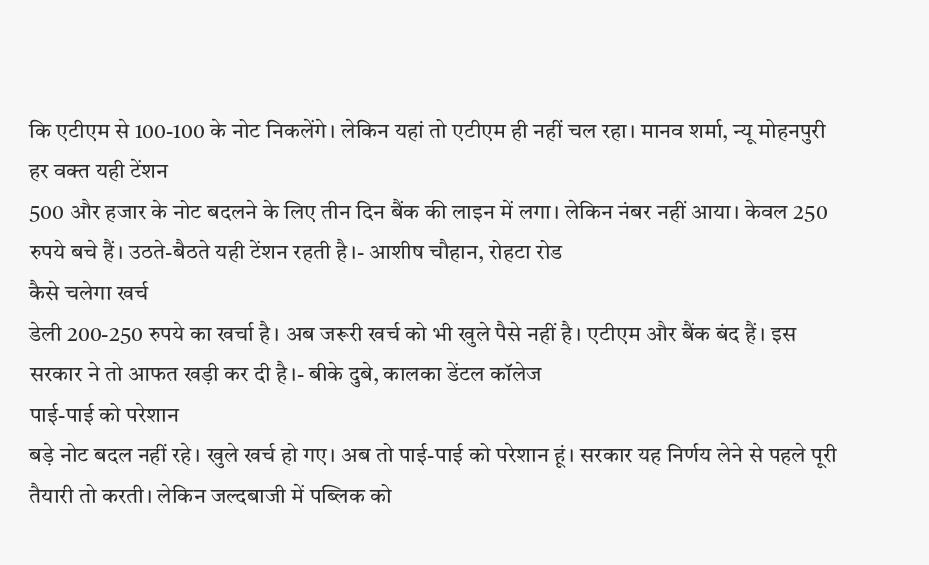कि एटीएम से 100-100 के नोट निकलेंगे। लेकिन यहां तो एटीएम ही नहीं चल रहा। मानव शर्मा, न्यू मोहनपुरी
हर वक्त यही टेंशन
500 और हजार के नोट बदलने के लिए तीन दिन बैंक की लाइन में लगा। लेकिन नंबर नहीं आया। केवल 250 रुपये बचे हैं। उठते-बैठते यही टेंशन रहती है।- आशीष चौहान, रोहटा रोड
कैसे चलेगा खर्च
डेली 200-250 रुपये का खर्चा है। अब जरूरी खर्च को भी खुले पैसे नहीं है। एटीएम और बैंक बंद हैं। इस सरकार ने तो आफत खड़ी कर दी है।- बीके दुबे, कालका डेंटल कॉलेज
पाई-पाई को परेशान
बड़े नोट बदल नहीं रहे। खुले खर्च हो गए। अब तो पाई-पाई को परेशान हूं। सरकार यह निर्णय लेने से पहले पूरी तैयारी तो करती। लेकिन जल्दबाजी में पब्लिक को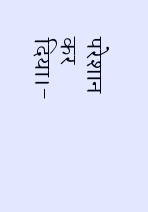परेशान कर दिया।-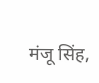मंजू सिंह,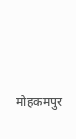मोहकमपुर